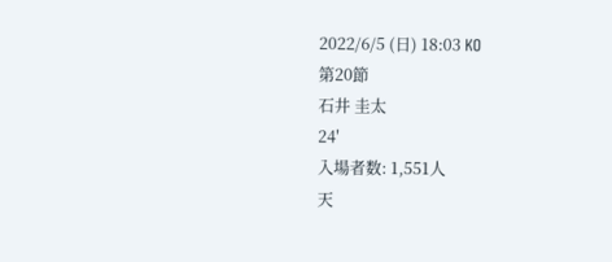2022/6/5 (日) 18:03 KO
第20節
石井 圭太
24'
入場者数: 1,551人
天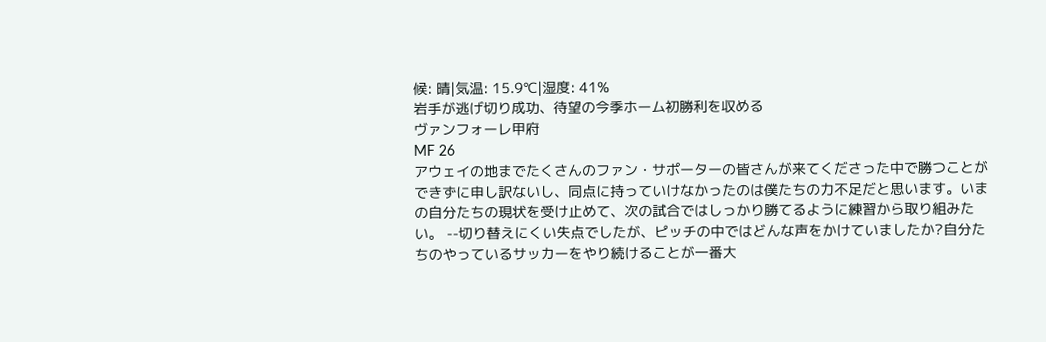候: 晴|気温: 15.9℃|湿度: 41%
岩手が逃げ切り成功、待望の今季ホーム初勝利を収める
ヴァンフォーレ甲府
MF 26
アウェイの地までたくさんのファン・サポーターの皆さんが来てくださった中で勝つことができずに申し訳ないし、同点に持っていけなかったのは僕たちの力不足だと思います。いまの自分たちの現状を受け止めて、次の試合ではしっかり勝てるように練習から取り組みたい。 --切り替えにくい失点でしたが、ピッチの中ではどんな声をかけていましたか?自分たちのやっているサッカーをやり続けることが一番大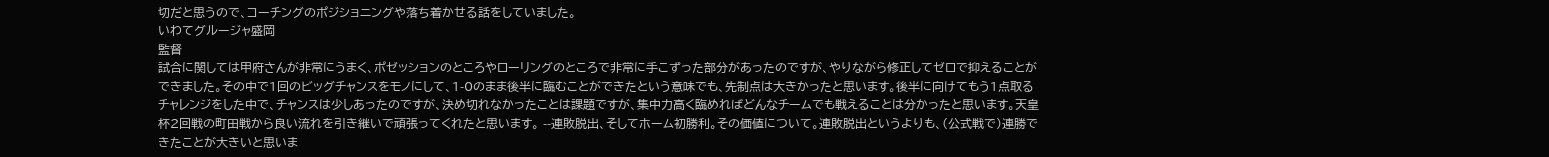切だと思うので、コーチングのポジショニングや落ち着かせる話をしていました。
いわてグルージャ盛岡
監督
試合に関しては甲府さんが非常にうまく、ポゼッションのところやローリングのところで非常に手こずった部分があったのですが、やりながら修正してゼロで抑えることができました。その中で1回のビッグチャンスをモノにして、1-0のまま後半に臨むことができたという意味でも、先制点は大きかったと思います。後半に向けてもう1点取るチャレンジをした中で、チャンスは少しあったのですが、決め切れなかったことは課題ですが、集中力高く臨めればどんなチームでも戦えることは分かったと思います。天皇杯2回戦の町田戦から良い流れを引き継いで頑張ってくれたと思います。 --連敗脱出、そしてホーム初勝利。その価値について。連敗脱出というよりも、(公式戦で)連勝できたことが大きいと思いま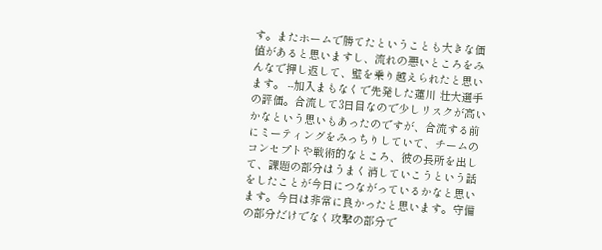す。またホームで勝てたということも大きな価値があると思いますし、流れの悪いところをみんなで押し返して、壁を乗り越えられたと思います。 --加入まもなくで先発した蓮川 壮大選手の評価。合流して3日目なので少しリスクが高いかなという思いもあったのですが、合流する前にミーティングをみっちりしていて、チームのコンセプトや戦術的なところ、彼の長所を出して、課題の部分はうまく消していこうという話をしたことが今日につながっているかなと思います。今日は非常に良かったと思います。守備の部分だけでなく攻撃の部分で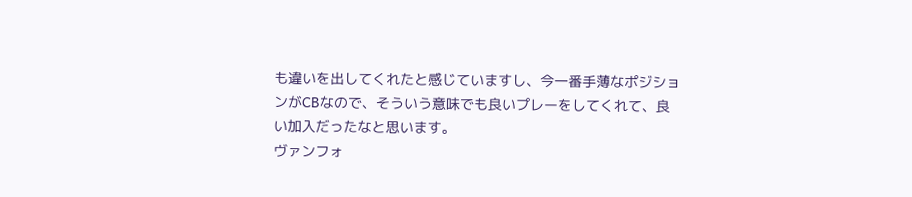も違いを出してくれたと感じていますし、今一番手薄なポジションがCBなので、そういう意味でも良いプレーをしてくれて、良い加入だったなと思います。
ヴァンフォ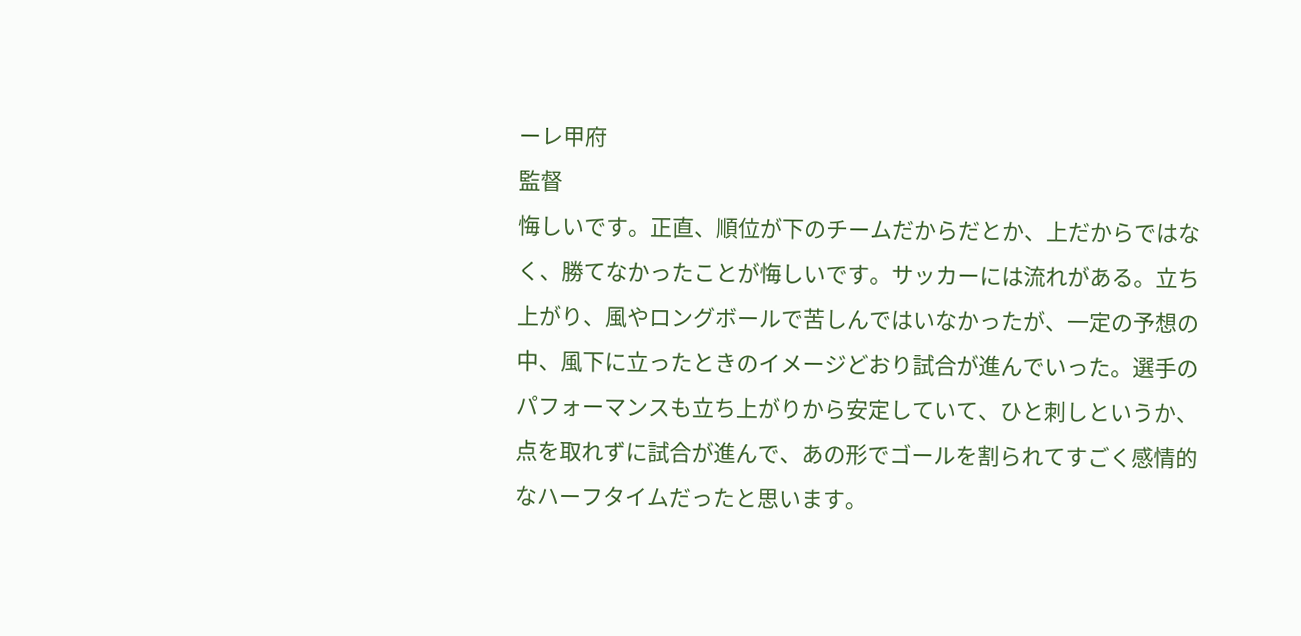ーレ甲府
監督
悔しいです。正直、順位が下のチームだからだとか、上だからではなく、勝てなかったことが悔しいです。サッカーには流れがある。立ち上がり、風やロングボールで苦しんではいなかったが、一定の予想の中、風下に立ったときのイメージどおり試合が進んでいった。選手のパフォーマンスも立ち上がりから安定していて、ひと刺しというか、点を取れずに試合が進んで、あの形でゴールを割られてすごく感情的なハーフタイムだったと思います。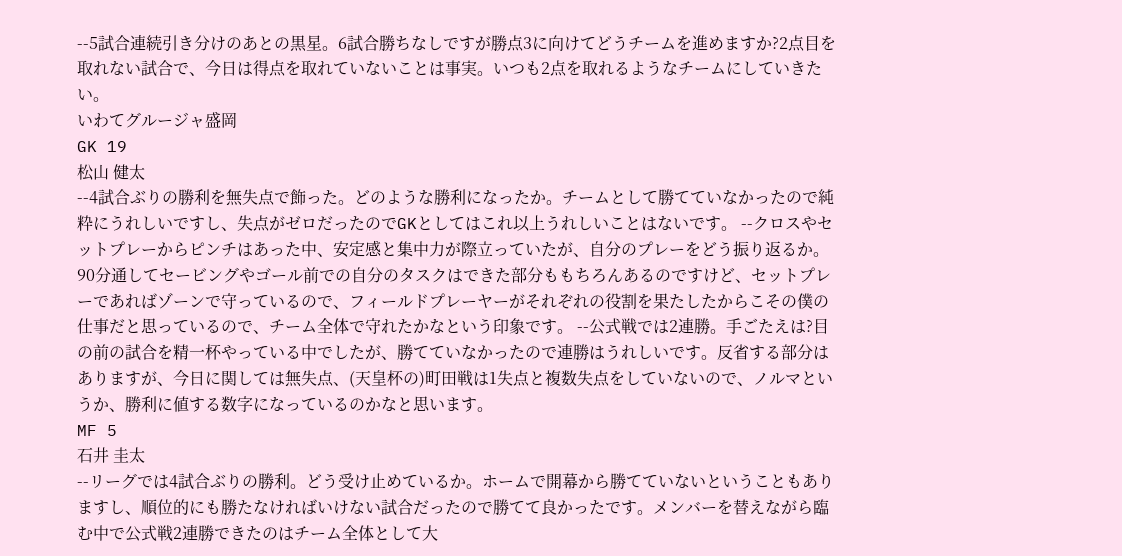--5試合連続引き分けのあとの黒星。6試合勝ちなしですが勝点3に向けてどうチームを進めますか?2点目を取れない試合で、今日は得点を取れていないことは事実。いつも2点を取れるようなチームにしていきたい。
いわてグルージャ盛岡
GK 19
松山 健太
--4試合ぶりの勝利を無失点で飾った。どのような勝利になったか。チームとして勝てていなかったので純粋にうれしいですし、失点がゼロだったのでGKとしてはこれ以上うれしいことはないです。 --クロスやセットプレーからピンチはあった中、安定感と集中力が際立っていたが、自分のプレーをどう振り返るか。90分通してセービングやゴール前での自分のタスクはできた部分ももちろんあるのですけど、セットプレーであればゾーンで守っているので、フィールドプレーヤーがそれぞれの役割を果たしたからこその僕の仕事だと思っているので、チーム全体で守れたかなという印象です。 --公式戦では2連勝。手ごたえは?目の前の試合を精一杯やっている中でしたが、勝てていなかったので連勝はうれしいです。反省する部分はありますが、今日に関しては無失点、(天皇杯の)町田戦は1失点と複数失点をしていないので、ノルマというか、勝利に値する数字になっているのかなと思います。
MF 5
石井 圭太
--リーグでは4試合ぶりの勝利。どう受け止めているか。ホームで開幕から勝てていないということもありますし、順位的にも勝たなければいけない試合だったので勝てて良かったです。メンバーを替えながら臨む中で公式戦2連勝できたのはチーム全体として大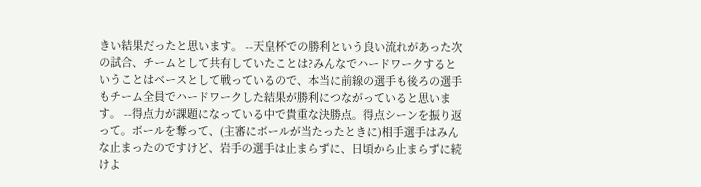きい結果だったと思います。 --天皇杯での勝利という良い流れがあった次の試合、チームとして共有していたことは?みんなでハードワークするということはベースとして戦っているので、本当に前線の選手も後ろの選手もチーム全員でハードワークした結果が勝利につながっていると思います。 --得点力が課題になっている中で貴重な決勝点。得点シーンを振り返って。ボールを奪って、(主審にボールが当たったときに)相手選手はみんな止まったのですけど、岩手の選手は止まらずに、日頃から止まらずに続けよ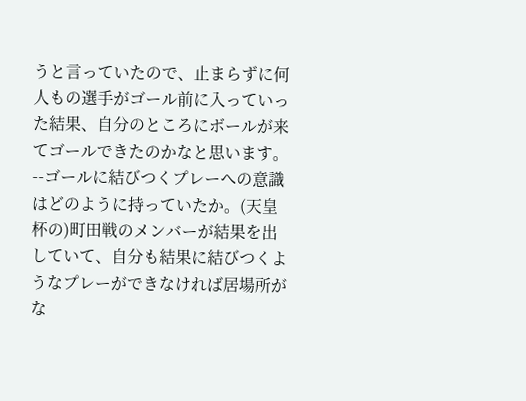うと言っていたので、止まらずに何人もの選手がゴール前に入っていった結果、自分のところにボールが来てゴールできたのかなと思います。 --ゴールに結びつくプレーへの意識はどのように持っていたか。(天皇杯の)町田戦のメンバーが結果を出していて、自分も結果に結びつくようなプレーができなければ居場所がな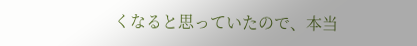くなると思っていたので、本当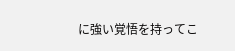に強い覚悟を持ってこ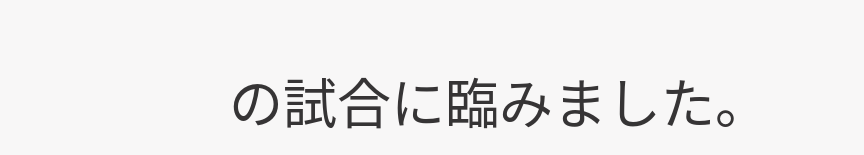の試合に臨みました。